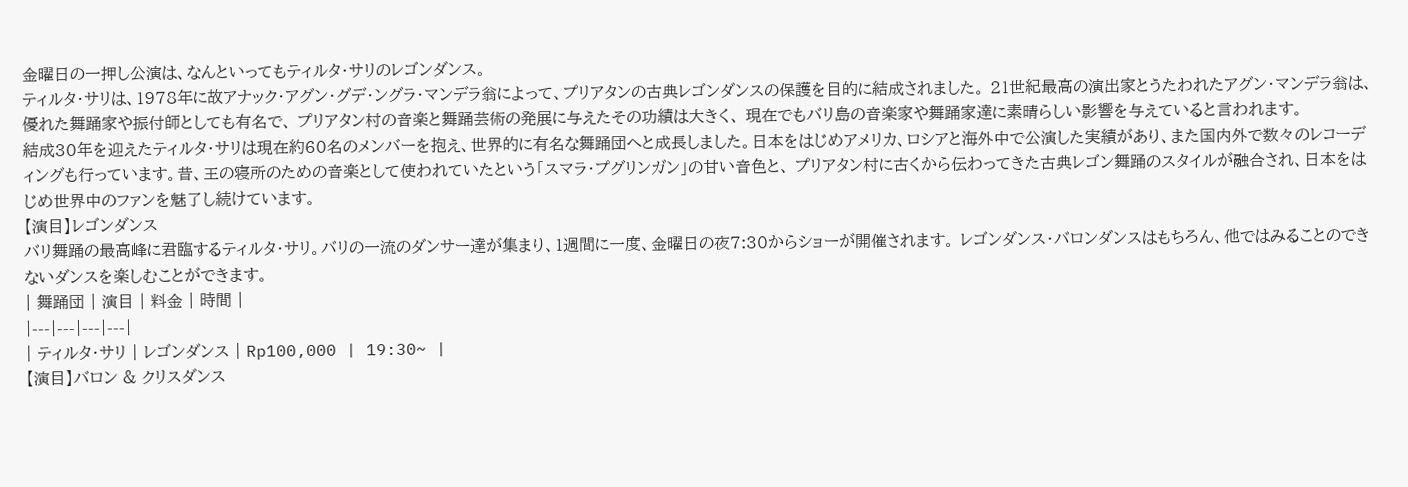金曜日の一押し公演は、なんといってもティルタ・サリのレゴンダンス。
ティルタ・サリは、1978年に故アナック・アグン・グデ・ングラ・マンデラ翁によって、プリアタンの古典レゴンダンスの保護を目的に結成されました。 21世紀最高の演出家とうたわれたアグン・マンデラ翁は、優れた舞踊家や振付師としても有名で、 プリアタン村の音楽と舞踊芸術の発展に与えたその功績は大きく、 現在でもバリ島の音楽家や舞踊家達に素晴らしい影響を与えていると言われます。
結成30年を迎えたティルタ・サリは現在約60名のメンバーを抱え、世界的に有名な舞踊団へと成長しました。日本をはじめアメリカ、ロシアと海外中で公演した実績があり、また国内外で数々のレコーディングも行っています。昔、王の寝所のための音楽として使われていたという「スマラ・プグリンガン」の甘い音色と、 プリアタン村に古くから伝わってきた古典レゴン舞踊のスタイルが融合され、日本をはじめ世界中のファンを魅了し続けています。
【演目】レゴンダンス
バリ舞踊の最高峰に君臨するティルタ・サリ。バリの一流のダンサー達が集まり、1週間に一度、金曜日の夜7:30からショーが開催されます。 レゴンダンス・バロンダンスはもちろん、他ではみることのできないダンスを楽しむことができます。
| 舞踊団 | 演目 | 料金 | 時間 |
|---|---|---|---|
| ティルタ・サリ | レゴンダンス | Rp100,000 | 19:30~ |
【演目】バロン & クリスダンス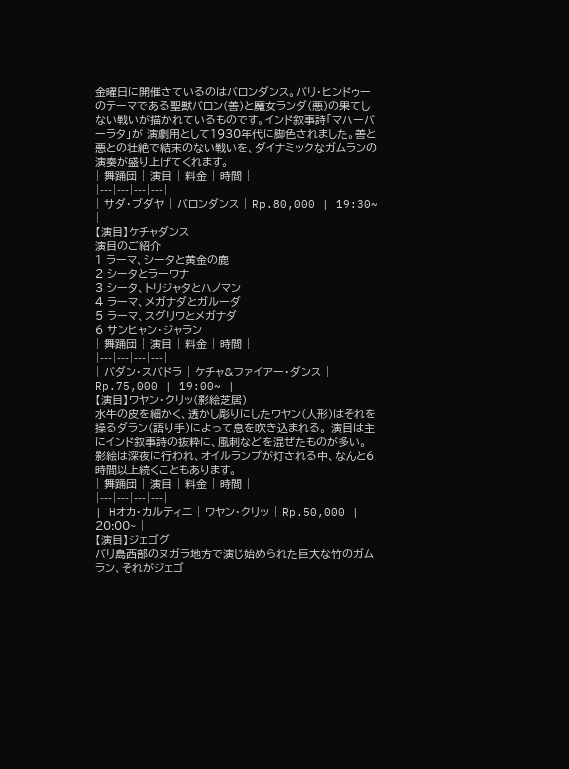金曜日に開催さているのはバロンダンス。バリ・ヒンドゥーのテーマである聖獣バロン(善)と魔女ランダ(悪)の果てしない戦いが描かれているものです。インド叙事詩「マハーバーラタ」が 演劇用として1930年代に脚色されました。善と悪との壮絶で結末のない戦いを、ダイナミックなガムランの演奏が盛り上げてくれます。
| 舞踊団 | 演目 | 料金 | 時間 |
|---|---|---|---|
| サダ・ブダヤ | バロンダンス | Rp.80,000 | 19:30~ |
【演目】ケチャダンス
演目のご紹介
1 ラーマ、シータと黄金の鹿
2 シータとラーワナ
3 シータ、トリジャタとハノマン
4 ラーマ、メガナダとガルーダ
5 ラーマ、スグリワとメガナダ
6 サンヒャン・ジャラン
| 舞踊団 | 演目 | 料金 | 時間 |
|---|---|---|---|
| バダン・スバドラ | ケチャ&ファイアー・ダンス | Rp.75,000 | 19:00~ |
【演目】ワヤン・クリッ(影絵芝居)
水牛の皮を細かく、透かし彫りにしたワヤン(人形)はそれを操るダラン(語り手)によって息を吹き込まれる。 演目は主にインド叙事詩の抜粋に、風刺などを混ぜたものが多い。 影絵は深夜に行われ、オイルランプが灯される中、なんと6時間以上続くこともあります。
| 舞踊団 | 演目 | 料金 | 時間 |
|---|---|---|---|
| Hオカ・カルティニ | ワヤン・クリッ | Rp.50,000 | 20:00~ |
【演目】ジェゴグ
バリ島西部のヌガラ地方で演じ始められた巨大な竹のガムラン、それがジェゴ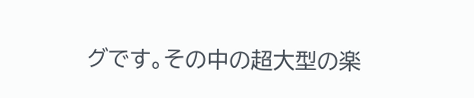グです。その中の超大型の楽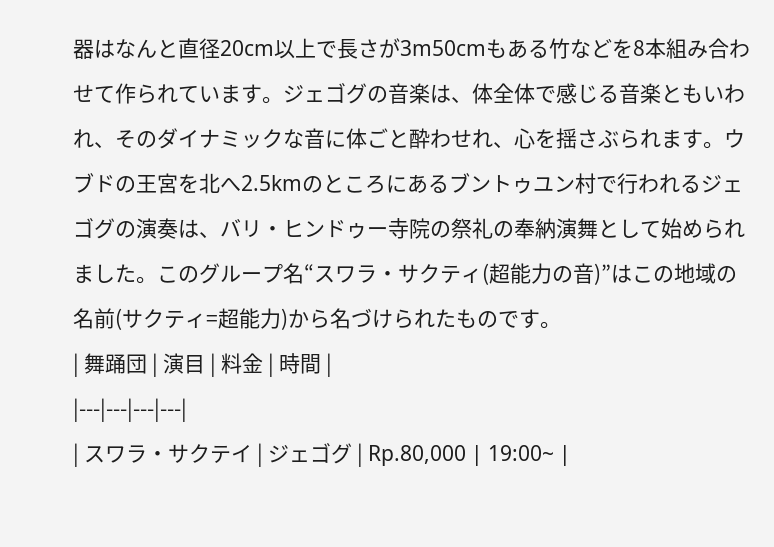器はなんと直径20cm以上で長さが3m50cmもある竹などを8本組み合わせて作られています。ジェゴグの音楽は、体全体で感じる音楽ともいわれ、そのダイナミックな音に体ごと酔わせれ、心を揺さぶられます。ウブドの王宮を北へ2.5kmのところにあるブントゥユン村で行われるジェゴグの演奏は、バリ・ヒンドゥー寺院の祭礼の奉納演舞として始められました。このグループ名“スワラ・サクティ(超能力の音)”はこの地域の名前(サクティ=超能力)から名づけられたものです。
| 舞踊団 | 演目 | 料金 | 時間 |
|---|---|---|---|
| スワラ・サクテイ | ジェゴグ | Rp.80,000 | 19:00~ |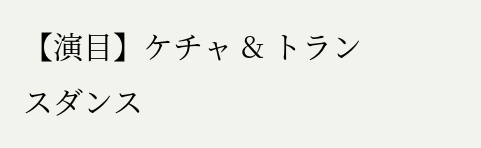【演目】ケチャ & トランスダンス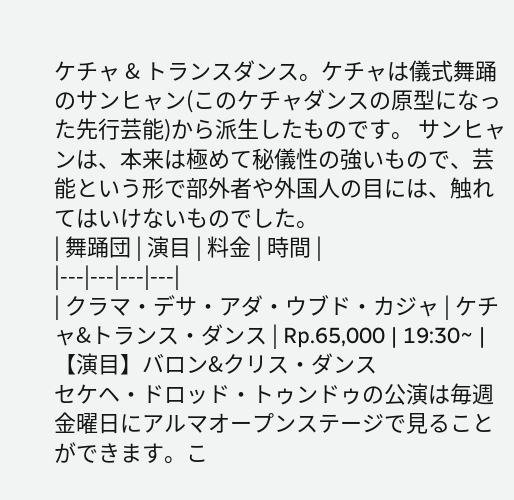ケチャ & トランスダンス。ケチャは儀式舞踊のサンヒャン(このケチャダンスの原型になった先行芸能)から派生したものです。 サンヒャンは、本来は極めて秘儀性の強いもので、芸能という形で部外者や外国人の目には、触れてはいけないものでした。
| 舞踊団 | 演目 | 料金 | 時間 |
|---|---|---|---|
| クラマ・デサ・アダ・ウブド・カジャ | ケチャ&トランス・ダンス | Rp.65,000 | 19:30~ |
【演目】バロン&クリス・ダンス
セケヘ・ドロッド・トゥンドゥの公演は毎週金曜日にアルマオープンステージで見ることができます。こ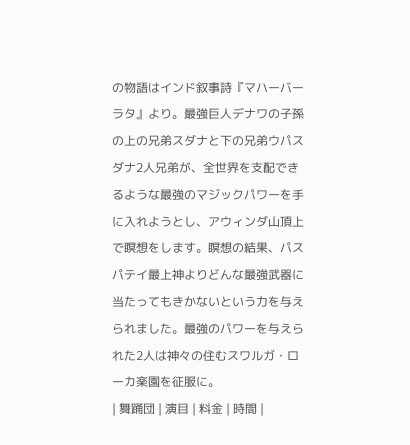の物語はインド叙事詩『マハーバーラタ』より。最強巨人デナワの子孫の上の兄弟スダナと下の兄弟ウパスダナ2人兄弟が、全世界を支配できるような最強のマジックパワーを手に入れようとし、アウィンダ山頂上で瞑想をします。瞑想の結果、パスパテイ最上神よりどんな最強武器に当たってもきかないという力を与えられました。最強のパワーを与えられた2人は神々の住むスワルガ・ローカ楽園を征服に。
| 舞踊団 | 演目 | 料金 | 時間 |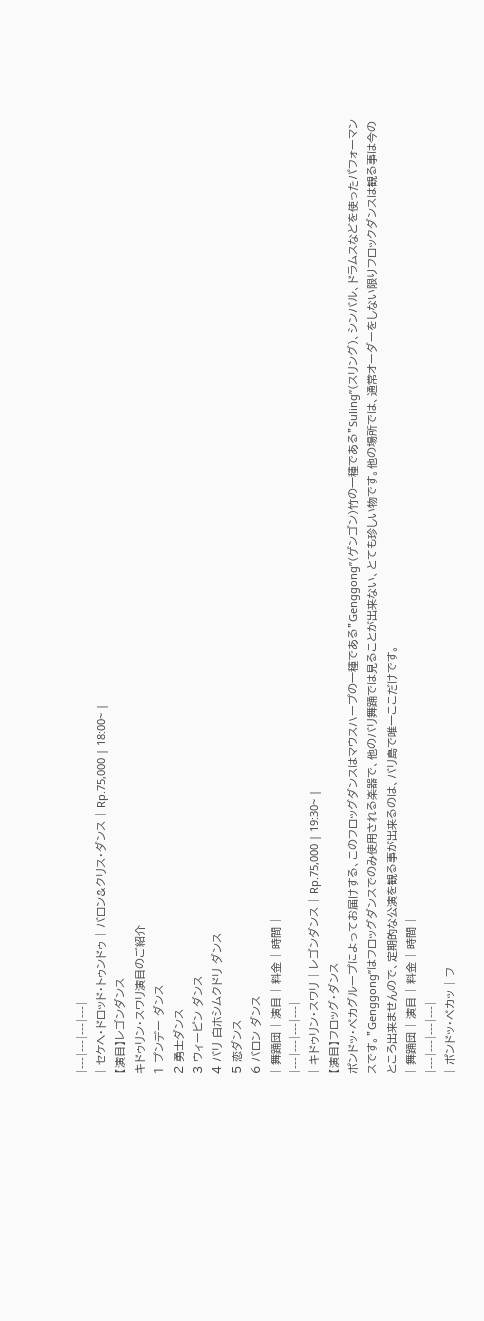|---|---|---|---|
| セケヘ・ドロッド・トゥンドゥ | バロン&クリス・ダンス | Rp.75,000 | 18:00~ |
【演目】レゴンダンス
キドゥリン・スワリ演目のご紹介
1 プンデー ダンス
2 勇士ダンス
3 ウィーピン ダンス
4 バリ 白ホシムクドリ ダンス
5 恋ダンス
6 バロン ダンス
| 舞踊団 | 演目 | 料金 | 時間 |
|---|---|---|---|
| キドゥリン・スワリ | レゴンダンス | Rp.75,000 | 19:30~ |
【演目】フロッグ・ダンス
ポンドッ・ペカグループによってお届けする、このフロッグダンスはマウスハープの一種である”Genggong”(ゲンゴン)竹の一種である”Suling”(スリング)、シンバル、ドラムスなどを使ったパフォーマンスです。”Genggong”はフロッグダンスでのみ使用される楽器で、他のバリ舞踊では見ることが出来ない、とても珍しい物です。他の場所では、通常オーダーをしない限りフロックダンスは観る事は今のところ出来ませんので、定期的な公演を観る事が出来るのは、バリ島で唯一ここだけです。
| 舞踊団 | 演目 | 料金 | 時間 |
|---|---|---|---|
| ポンドッ・ペカッ | フ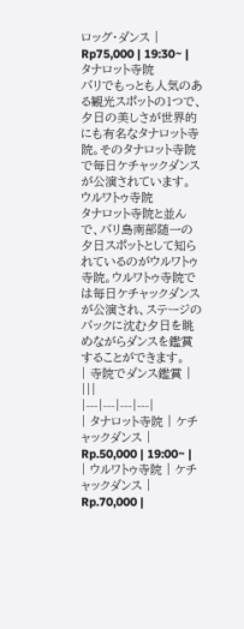ロッグ・ダンス | Rp75,000 | 19:30~ |
タナロット寺院
バリでもっとも人気のある観光スポットの1つで、夕日の美しさが世界的にも有名なタナロット寺院。そのタナロット寺院で毎日ケチャックダンスが公演されています。
ウルワトゥ寺院
タナロット寺院と並んで、バリ島南部随一の夕日スポットとして知られているのがウルワトゥ寺院。ウルワトゥ寺院では毎日ケチャックダンスが公演され、ステージのバックに沈む夕日を眺めながらダンスを鑑賞することができます。
| 寺院でダンス鑑賞 | |||
|---|---|---|---|
| タナロット寺院 | ケチャックダンス | Rp.50,000 | 19:00~ |
| ウルワトゥ寺院 | ケチャックダンス | Rp.70,000 |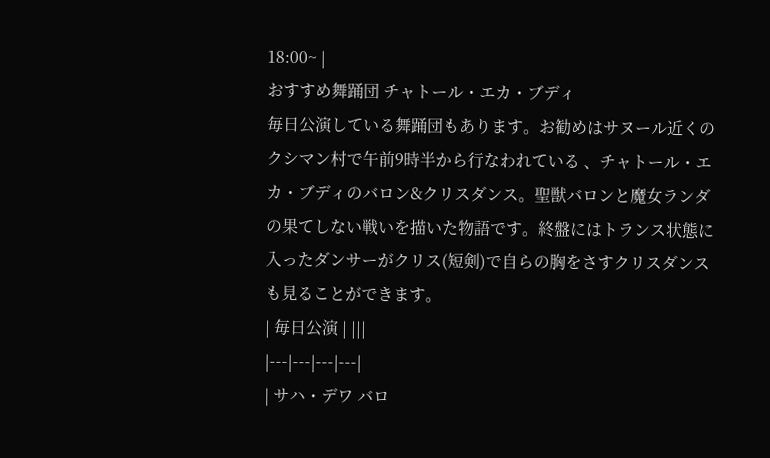18:00~ |
おすすめ舞踊団 チャトール・エカ・ブディ
毎日公演している舞踊団もあります。お勧めはサヌール近くのクシマン村で午前9時半から行なわれている 、チャトール・エカ・ブディのバロン&クリスダンス。聖獣バロンと魔女ランダの果てしない戦いを描いた物語です。終盤にはトランス状態に入ったダンサーがクリス(短剣)で自らの胸をさすクリスダンスも見ることができます。
| 毎日公演 | |||
|---|---|---|---|
| サハ・デワ バロ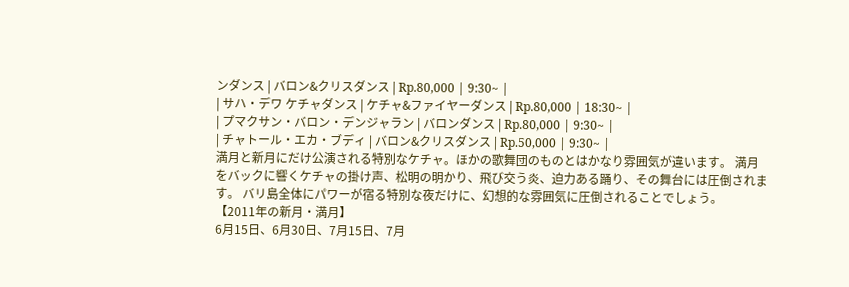ンダンス | バロン&クリスダンス | Rp.80,000 | 9:30~ |
| サハ・デワ ケチャダンス | ケチャ&ファイヤーダンス | Rp.80,000 | 18:30~ |
| プマクサン・バロン・デンジャラン | バロンダンス | Rp.80,000 | 9:30~ |
| チャトール・エカ・ブディ | バロン&クリスダンス | Rp.50,000 | 9:30~ |
満月と新月にだけ公演される特別なケチャ。ほかの歌舞団のものとはかなり雰囲気が違います。 満月をバックに響くケチャの掛け声、松明の明かり、飛び交う炎、迫力ある踊り、その舞台には圧倒されます。 バリ島全体にパワーが宿る特別な夜だけに、幻想的な雰囲気に圧倒されることでしょう。
【2011年の新月・満月】
6月15日、6月30日、7月15日、7月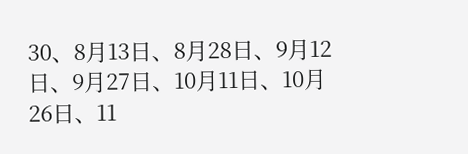30、8月13日、8月28日、9月12日、9月27日、10月11日、10月26日、11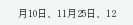月10日、11月25日、12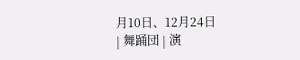月10日、12月24日
| 舞踊団 | 演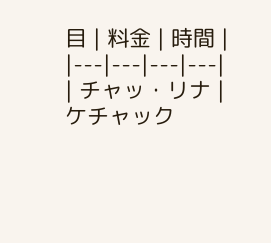目 | 料金 | 時間 |
|---|---|---|---|
| チャッ・リナ | ケチャック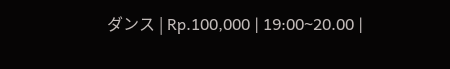ダンス | Rp.100,000 | 19:00~20.00 |